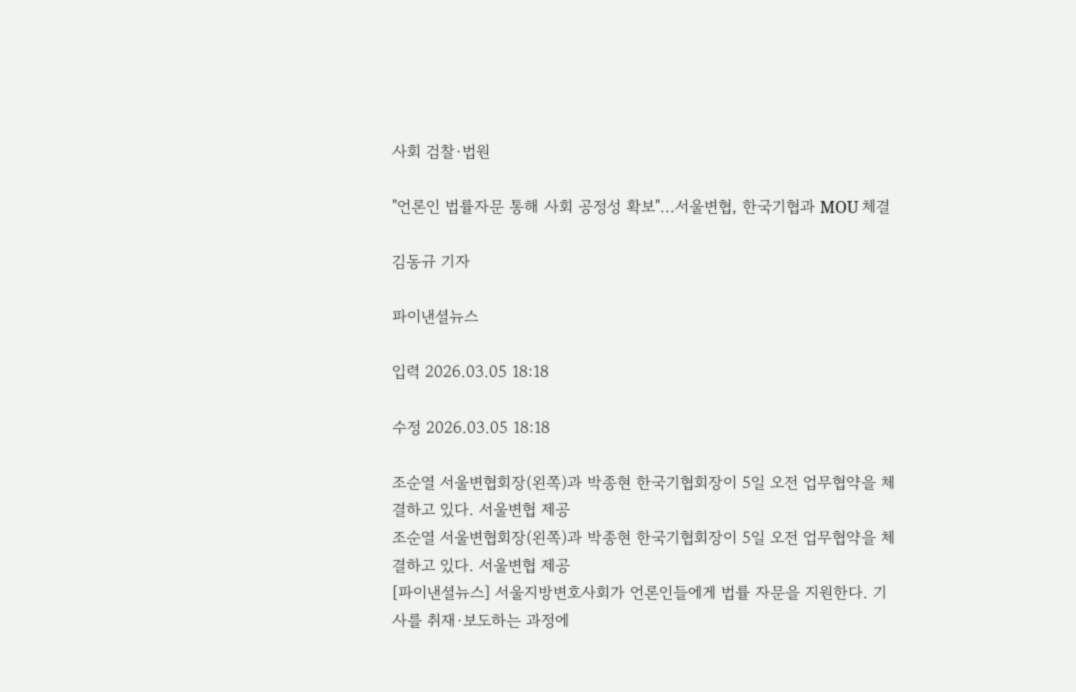사회 검찰·법원

"언론인 법률자문 통해 사회 공정성 확보"...서울변협, 한국기협과 MOU 체결

김동규 기자

파이낸셜뉴스

입력 2026.03.05 18:18

수정 2026.03.05 18:18

조순열 서울변협회장(왼쪽)과 박종현 한국기협회장이 5일 오전 업무협약을 체결하고 있다. 서울변협 제공
조순열 서울변협회장(왼쪽)과 박종현 한국기협회장이 5일 오전 업무협약을 체결하고 있다. 서울변협 제공
[파이낸셜뉴스] 서울지방변호사회가 언론인들에게 법률 자문을 지원한다. 기사를 취재·보도하는 과정에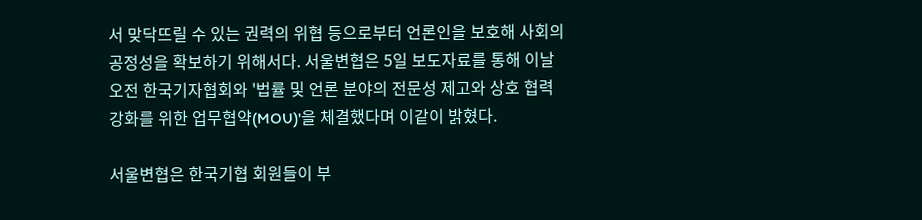서 맞닥뜨릴 수 있는 권력의 위협 등으로부터 언론인을 보호해 사회의 공정성을 확보하기 위해서다. 서울변협은 5일 보도자료를 통해 이날 오전 한국기자협회와 '법률 및 언론 분야의 전문성 제고와 상호 협력 강화를 위한 업무협약(MOU)'을 체결했다며 이같이 밝혔다.

서울변협은 한국기협 회원들이 부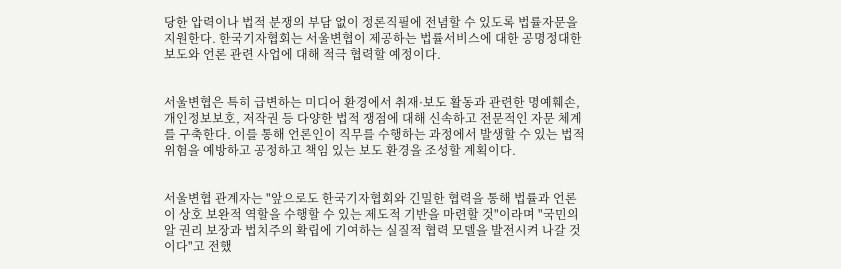당한 압력이나 법적 분쟁의 부담 없이 정론직필에 전념할 수 있도록 법률자문을 지원한다. 한국기자협회는 서울변협이 제공하는 법률서비스에 대한 공명정대한 보도와 언론 관련 사업에 대해 적극 협력할 예정이다.


서울변협은 특히 급변하는 미디어 환경에서 취재·보도 활동과 관련한 명예훼손, 개인정보보호, 저작권 등 다양한 법적 쟁점에 대해 신속하고 전문적인 자문 체계를 구축한다. 이를 통해 언론인이 직무를 수행하는 과정에서 발생할 수 있는 법적 위험을 예방하고 공정하고 책임 있는 보도 환경을 조성할 계획이다.


서울변협 관계자는 "앞으로도 한국기자협회와 긴밀한 협력을 통해 법률과 언론이 상호 보완적 역할을 수행할 수 있는 제도적 기반을 마련할 것"이라며 "국민의 알 권리 보장과 법치주의 확립에 기여하는 실질적 협력 모델을 발전시켜 나갈 것이다"고 전했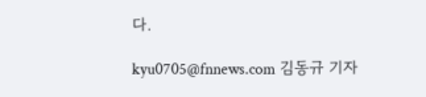다.

kyu0705@fnnews.com 김동규 기자